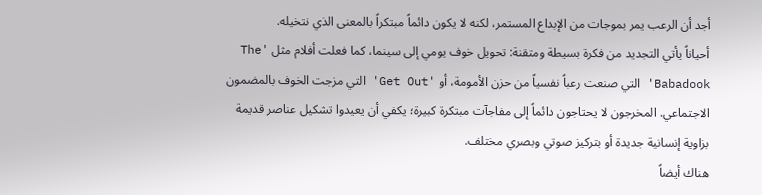أجد أن الرعب يمر بموجات من الإبداع المستمر، لكنه لا يكون دائماً مبتكراً بالمعنى الذي نتخيله.
أحياناً يأتي التجديد من فكرة بسيطة ومتقنة: تحويل خوف يومي إلى سينما، كما فعلت أفلام مثل 'The Babadook' التي صنعت رعباً نفسياً من حزن الأمومة، أو 'Get Out' التي مزجت الخوف بالمضمون الاجتماعي. المخرجون لا يحتاجون دائماً إلى مفاجآت مبتكرة كبيرة؛ يكفي أن يعيدوا تشكيل عناصر قديمة بزاوية إنسانية جديدة أو بتركيز صوتي وبصري مختلف.
هناك أيضاً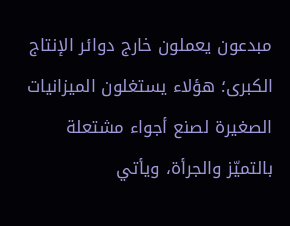مبدعون يعملون خارج دوائر الإنتاج الكبرى؛ هؤلاء يستغلون الميزانيات الصغيرة لصنع أجواء مشتعلة بالتميّز والجرأة، ويأتي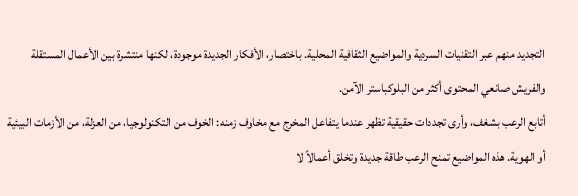التجديد منهم عبر التقنيات السردية والمواضيع الثقافية المحلية. باختصار، الأفكار الجديدة موجودة، لكنها منتشرة بين الأعمال المستقلة والفريش صانعي المحتوى أكثر من البلوكباستر الآمن.
أتابع الرعب بشغف، وأرى تجددات حقيقية تظهر عندما يتفاعل المخرج مع مخاوف زمنه: الخوف من التكنولوجيا، من العزلة، من الأزمات البيئية أو الهوية. هذه المواضيع تمنح الرعب طاقة جديدة وتخلق أعمالاً لا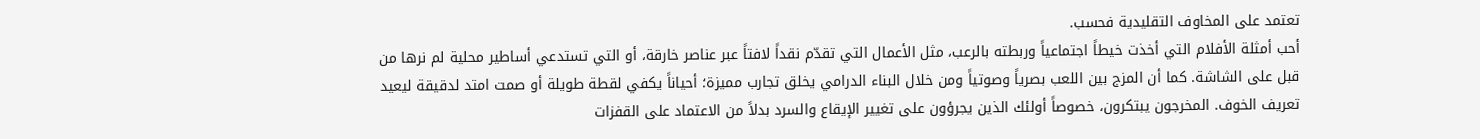تعتمد على المخاوف التقليدية فحسب.
أحب أمثلة الأفلام التي أخذت خيطاً اجتماعياً وربطته بالرعب، مثل الأعمال التي تقدّم نقداً لافتاً عبر عناصر خارقة، أو التي تستدعي أساطير محلية لم نرها من قبل على الشاشة. كما أن المزج بين اللعب بصرياً وصوتياً ومن خلال البناء الدرامي يخلق تجارب مميزة؛ أحياناً يكفي لقطة طويلة أو صمت امتد لدقيقة ليعيد تعريف الخوف. المخرجون يبتكرون، خصوصاً أولئك الذين يجرؤون على تغيير الإيقاع والسرد بدلاً من الاعتماد على القفزات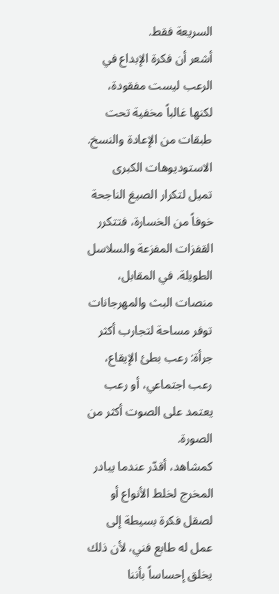السريعة فقط.
أشعر أن فكرة الإبداع في الرعب ليست مفقودة، لكنها غالباً مخفية تحت طبقات من الإعادة والنسخ. الاستوديوهات الكبرى تميل لتكرار الصيغ الناجحة خوفاً من الخسارة، فتتكرر القفزات المفزعة والسلاسل الطويلة. في المقابل، منصات البث والمهرجانات توفر مساحة لتجارب أكثر جرأة: رعب بطئ الإيقاع، رعب اجتماعي، أو رعب يعتمد على الصوت أكثر من الصورة.
كمشاهد، أقدّر عندما يبادر المخرج لخلط الأنواع أو لصقل فكرة بسيطة إلى عمل له طابع فني، لأن ذلك يخلق إحساساً بأننا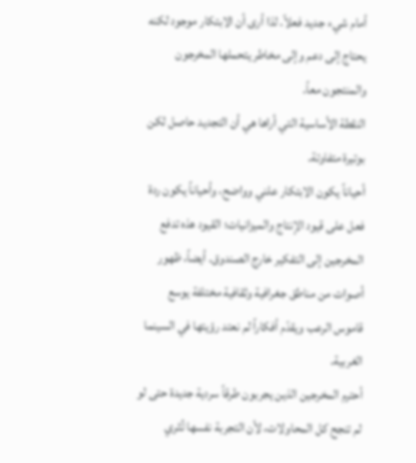أمام شيء جديد فعلاً. لذا أرى أن الابتكار موجود لكنه يحتاج إلى دعم وإلى مخاطر يتحملها المخرجون والمنتجون معاً.
النقطة الأساسية التي أراها هي أن التجديد حاصل لكن بوتيرة متفاوتة.
أحياناً يكون الابتكار علني وواضح، وأحياناً يكون ردة فعل على قيود الإنتاج والميزانيات؛ القيود هذه تدفع المخرجين إلى التفكير خارج الصندوق. أيضاً، ظهور أصوات من مناطق جغرافية وثقافية مختلفة يوسع قاموس الرعب ويقدّم أفكاراً لم نعتد رؤيتها في السينما الغربية.
أحترم المخرجين الذين يجربون طرقاً سردية جديدة حتى لو لم تنجح كل المحاولات، لأن التجربة نفسها تُثري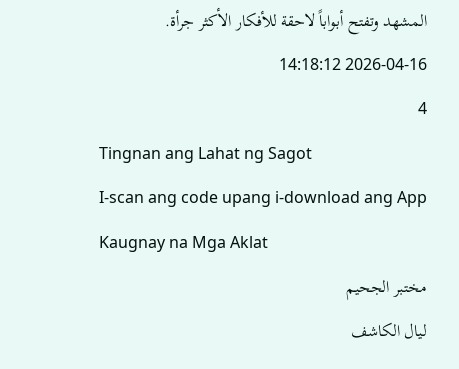المشهد وتفتح أبواباً لاحقة للأفكار الأكثر جرأة.
2026-04-16 14:18:12
4
Tingnan ang Lahat ng Sagot
I-scan ang code upang i-download ang App
Kaugnay na Mga Aklat
مختبر الجحيم
ليال الكاشف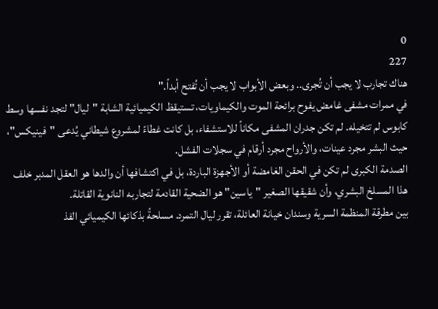0
227
هناك تجارب لا يجب أن تُجرى.. وبعض الأبواب لا يجب أن تُفتح أبداً."
في ممرات مشفى غامض يفوح برائحة الموت والكيماويات، تستيقظ الكيميائية الشابة "ليال" لتجد نفسها وسط كابوس لم تتخيله. لم تكن جدران المشفى مكاناً للاستشفاء، بل كانت غطاءً لمشروع شيطاني يُدعى "فينيكس"، حيث البشر مجرد عينات، والأرواح مجرد أرقام في سجلات الفشل.
الصدمة الكبرى لم تكن في الحقن الغامضة أو الأجهزة الباردة، بل في اكتشافها أن والدها هو العقل المدبر خلف هذا المسلخ البشري، وأن شقيقها الصغير "ياسين" هو الضحية القادمة لتجاربه النانوية القاتلة.
بين مطرقة المنظمة السرية وسندان خيانة العائلة، تقرر ليال التمرد. مسلحةً بذكائها الكيميائي الفذ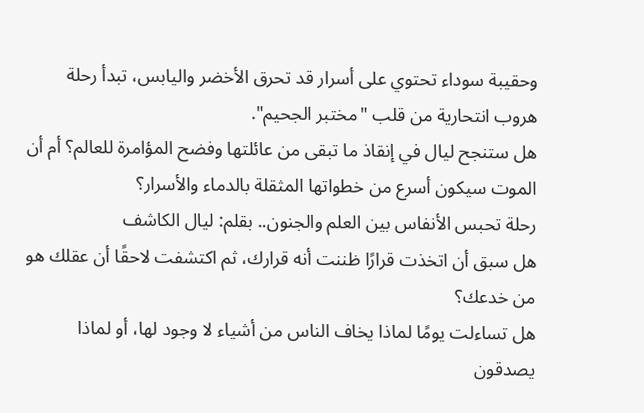وحقيبة سوداء تحتوي على أسرار قد تحرق الأخضر واليابس، تبدأ رحلة هروب انتحارية من قلب "مختبر الجحيم".
هل ستنجح ليال في إنقاذ ما تبقى من عائلتها وفضح المؤامرة للعالم؟ أم أن الموت سيكون أسرع من خطواتها المثقلة بالدماء والأسرار؟
رحلة تحبس الأنفاس بين العلم والجنون.. بقلم: ليال الكاشف
هل سبق أن اتخذت قرارًا ظننت أنه قرارك، ثم اكتشفت لاحقًا أن عقلك هو من خدعك؟
هل تساءلت يومًا لماذا يخاف الناس من أشياء لا وجود لها، أو لماذا يصدقون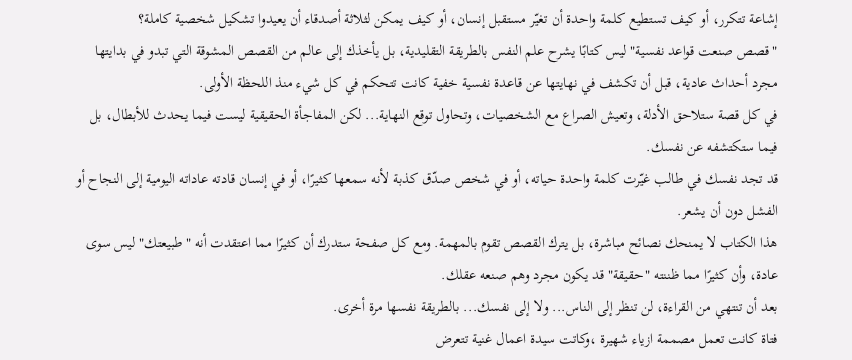إشاعة تتكرر، أو كيف تستطيع كلمة واحدة أن تغيّر مستقبل إنسان، أو كيف يمكن لثلاثة أصدقاء أن يعيدوا تشكيل شخصية كاملة؟
"قصص صنعت قواعد نفسية" ليس كتابًا يشرح علم النفس بالطريقة التقليدية، بل يأخذك إلى عالم من القصص المشوقة التي تبدو في بدايتها مجرد أحداث عادية، قبل أن تكشف في نهايتها عن قاعدة نفسية خفية كانت تتحكم في كل شيء منذ اللحظة الأولى.
في كل قصة ستلاحق الأدلة، وتعيش الصراع مع الشخصيات، وتحاول توقع النهاية... لكن المفاجأة الحقيقية ليست فيما يحدث للأبطال، بل فيما ستكتشفه عن نفسك.
قد تجد نفسك في طالب غيّرت كلمة واحدة حياته، أو في شخص صدّق كذبة لأنه سمعها كثيرًا، أو في إنسان قادته عاداته اليومية إلى النجاح أو الفشل دون أن يشعر.
هذا الكتاب لا يمنحك نصائح مباشرة، بل يترك القصص تقوم بالمهمة. ومع كل صفحة ستدرك أن كثيرًا مما اعتقدت أنه "طبيعتك" ليس سوى عادة، وأن كثيرًا مما ظننته "حقيقة" قد يكون مجرد وهم صنعه عقلك.
بعد أن تنتهي من القراءة، لن تنظر إلى الناس... ولا إلى نفسك... بالطريقة نفسها مرة أخرى.
فتاة كانت تعمل مصممة ازياء شهيرة ،وكاتت سيدة اعمال غنية تتعرض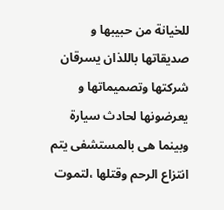للخيانة من حبيبها و صديقاتها باللذان يسرقان شركتها وتصميماتها و يعرضونها لحادث سيارة وبينما هى بالمستشفى يتم انتزاع الرحم وقتلها ،لتموت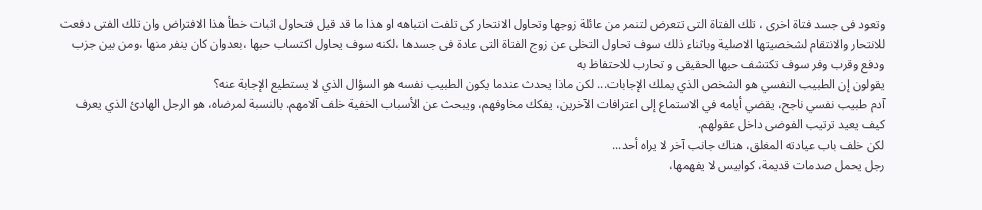وتعود فى جسد فتاة اخرى ، تلك الفتاة التى تتعرض لتنمر من عائلة زوجها وتحاول الانتحار كى تلفت انتباهه او هذا ما قد قيل فتحاول اثبات خطأ هذا الافتراض وان تلك الفتى دفعت للانتحار والانتقام لشخصيتها الاصلية وباثناء ذلك سوف تحاول التخلى عن زوج الفتاة التى عادة فى جسدها ،لكنه سوف يحاول اكتساب حبها ،بعدوان كان ينفر منها ،ومن بين جزب ودفع وقرب وفر سوف تكتشف حبها الحقيقى و تحارب للاحتفاظ به
يقولون إن الطبيب النفسي هو الشخص الذي يملك الإجابات... لكن ماذا يحدث عندما يكون الطبيب نفسه هو السؤال الذي لا يستطيع الإجابة عنه؟
آدم طبيب نفسي ناجح، يقضي أيامه في الاستماع إلى اعترافات الآخرين، يفكك مخاوفهم، ويبحث عن الأسباب الخفية خلف آلامهم. بالنسبة لمرضاه، هو الرجل الهادئ الذي يعرف كيف يعيد ترتيب الفوضى داخل عقولهم.
لكن خلف باب عيادته المغلق، هناك جانب آخر لا يراه أحد...
رجل يحمل صدمات قديمة، كوابيس لا يفهمها،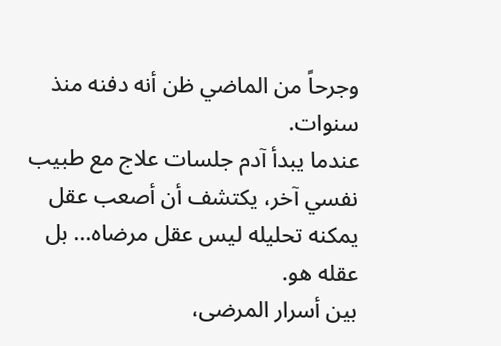وجرحاً من الماضي ظن أنه دفنه منذ سنوات.
عندما يبدأ آدم جلسات علاج مع طبيب نفسي آخر، يكتشف أن أصعب عقل يمكنه تحليله ليس عقل مرضاه... بل عقله هو.
بين أسرار المرضى،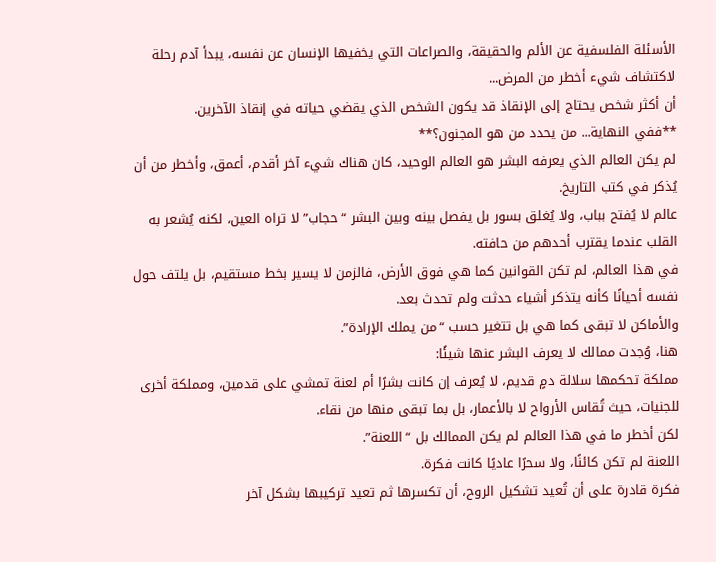الأسئلة الفلسفية عن الألم والحقيقة، والصراعات التي يخفيها الإنسان عن نفسه، يبدأ آدم رحلة لاكتشاف شيء أخطر من المرض...
أن أكثر شخص يحتاج إلى الإنقاذ قد يكون الشخص الذي يقضي حياته في إنقاذ الآخرين.
**ففي النهاية... من يحدد من هو المجنون؟**
لم يكن العالم الذي يعرفه البشر هو العالم الوحيد، كان هناك شيء آخر أقدم، أعمق، وأخطر من أن يُذكر في كتب التاريخ.
عالم لا يُفتح بباب، ولا يُغلق بسور بل يفصل بينه وبين البشر “حجاب” لا تراه العين، لكنه يُشعر به القلب عندما يقترب أحدهم من حافته.
في هذا العالم، لم تكن القوانين كما هي فوق الأرض، فالزمن لا يسير بخط مستقيم، بل يلتف حول نفسه أحيانًا كأنه يتذكر أشياء حدثت ولم تحدث بعد.
والأماكن لا تبقى كما هي بل تتغير حسب “من يملك الإرادة”.
هنا، وُجدت ممالك لا يعرف البشر عنها شيئًا:
مملكة تحكمها سلالة دمٍ قديم، لا يُعرف إن كانت بشرًا أم لعنة تمشي على قدمين، ومملكة أخرى للجنيات، حيث تُقاس الأرواح لا بالأعمار، بل بما تبقى منها من نقاء.
لكن أخطر ما في هذا العالم لم يكن الممالك بل “اللعنة”.
اللعنة لم تكن كائنًا، ولا سحرًا عاديًا كانت فكرة.
فكرة قادرة على أن تُعيد تشكيل الروح، أن تكسرها ثم تعيد تركيبها بشكل آخر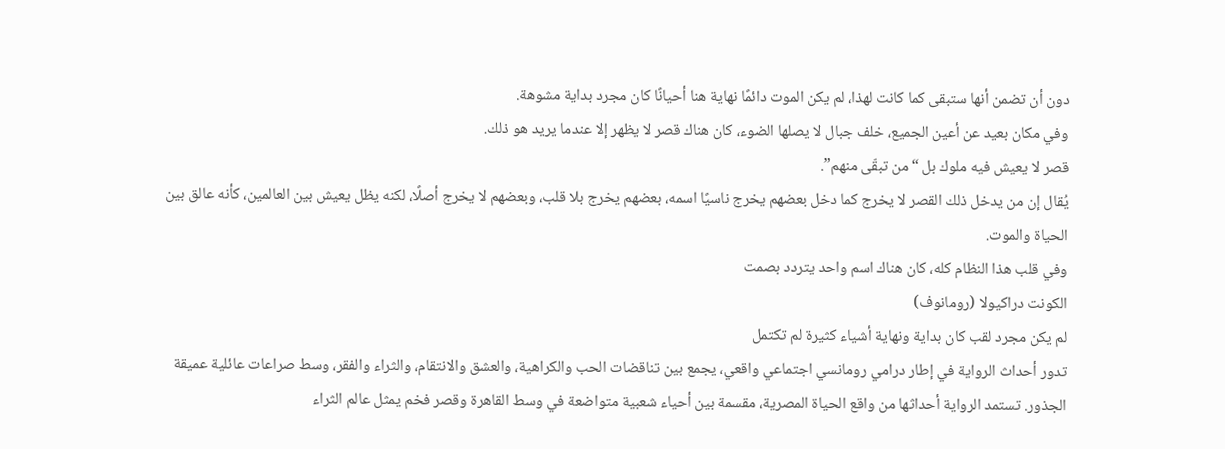دون أن تضمن أنها ستبقى كما كانت لهذا، لم يكن الموت دائمًا نهاية هنا أحيانًا كان مجرد بداية مشوهة.
وفي مكان بعيد عن أعين الجميع، خلف جبال لا يصلها الضوء، كان هناك قصر لا يظهر إلا عندما يريد هو ذلك.
قصر لا يعيش فيه ملوك بل “من تبقّى منهم”.
يُقال إن من يدخل ذلك القصر لا يخرج كما دخل بعضهم يخرج ناسيًا اسمه، بعضهم يخرج بلا قلب، وبعضهم لا يخرج أصلًا، لكنه يظل يعيش بين العالمين، كأنه عالق بين الحياة والموت.
وفي قلب هذا النظام كله، كان هناك اسم واحد يتردد بصمت
الكونت دراكيولا (رومانوف)
لم يكن مجرد لقب كان بداية ونهاية أشياء كثيرة لم تكتمل
تدور أحداث الرواية في إطار درامي رومانسي اجتماعي واقعي، يجمع بين تناقضات الحب والكراهية، والعشق والانتقام، والثراء والفقر، وسط صراعات عائلية عميقة الجذور. تستمد الرواية أحداثها من واقع الحياة المصرية، مقسمة بين أحياء شعبية متواضعة في وسط القاهرة وقصر فخم يمثل عالم الثراء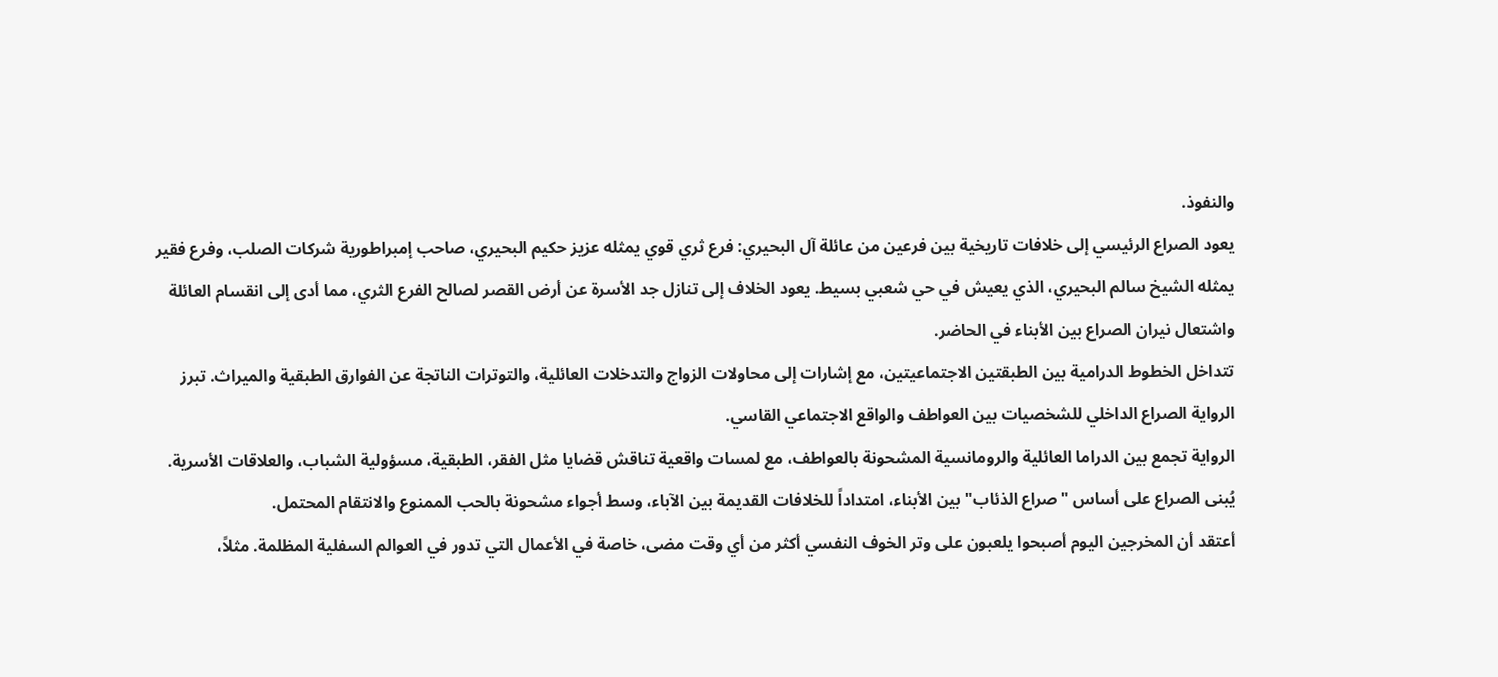والنفوذ.
يعود الصراع الرئيسي إلى خلافات تاريخية بين فرعين من عائلة آل البحيري: فرع ثري قوي يمثله عزيز حكيم البحيري، صاحب إمبراطورية شركات الصلب، وفرع فقير يمثله الشيخ سالم البحيري، الذي يعيش في حي شعبي بسيط. يعود الخلاف إلى تنازل جد الأسرة عن أرض القصر لصالح الفرع الثري، مما أدى إلى انقسام العائلة واشتعال نيران الصراع بين الأبناء في الحاضر.
تتداخل الخطوط الدرامية بين الطبقتين الاجتماعيتين، مع إشارات إلى محاولات الزواج والتدخلات العائلية، والتوترات الناتجة عن الفوارق الطبقية والميراث. تبرز الرواية الصراع الداخلي للشخصيات بين العواطف والواقع الاجتماعي القاسي.
الرواية تجمع بين الدراما العائلية والرومانسية المشحونة بالعواطف، مع لمسات واقعية تناقش قضايا مثل الفقر، الطبقية، مسؤولية الشباب، والعلاقات الأسرية. يُبنى الصراع على أساس "صراع الذئاب" بين الأبناء، امتداداً للخلافات القديمة بين الآباء، وسط أجواء مشحونة بالحب الممنوع والانتقام المحتمل.
أعتقد أن المخرجين اليوم أصبحوا يلعبون على وتر الخوف النفسي أكثر من أي وقت مضى، خاصة في الأعمال التي تدور في العوالم السفلية المظلمة. مثلاً،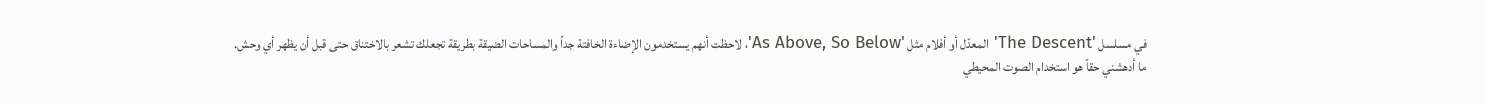في مسلسل 'The Descent' المعدّل أو أفلام مثل 'As Above, So Below'، لاحظت أنهم يستخدمون الإضاءة الخافتة جداً والمساحات الضيقة بطريقة تجعلك تشعر بالاختناق حتى قبل أن يظهر أي وحش.
ما أدهشني حقاً هو استخدام الصوت المحيطي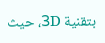بتقنية 3D، حيث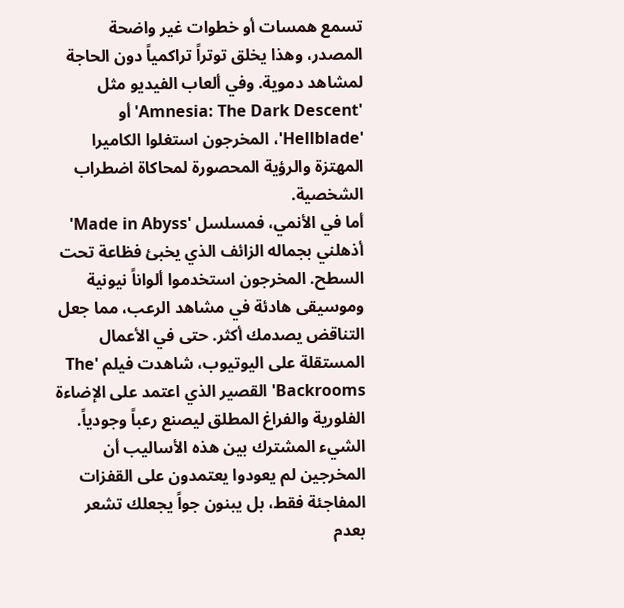تسمع همسات أو خطوات غير واضحة المصدر، وهذا يخلق توتراً تراكمياً دون الحاجة لمشاهد دموية. وفي ألعاب الفيديو مثل 'Amnesia: The Dark Descent' أو 'Hellblade'، المخرجون استغلوا الكاميرا المهتزة والرؤية المحصورة لمحاكاة اضطراب الشخصية.
أما في الأنمي، فمسلسل 'Made in Abyss' أذهلني بجماله الزائف الذي يخبئ فظاعة تحت السطح. المخرجون استخدموا ألواناً نيونية وموسيقى هادئة في مشاهد الرعب، مما جعل التناقض يصدمك أكثر. حتى في الأعمال المستقلة على اليوتيوب، شاهدت فيلم 'The Backrooms' القصير الذي اعتمد على الإضاءة الفلورية والفراغ المطلق ليصنع رعباً وجودياً.
الشيء المشترك بين هذه الأساليب أن المخرجين لم يعودوا يعتمدون على القفزات المفاجئة فقط، بل يبنون جواً يجعلك تشعر بعدم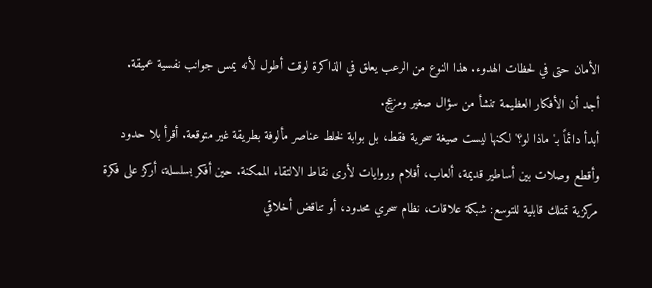الأمان حتى في لحظات الهدوء. هذا النوع من الرعب يعلق في الذاكرة لوقت أطول لأنه يمس جوانب نفسية عميقة.
أجد أن الأفكار العظيمة تنشأ من سؤال صغير ومزعج.
أبدأ دائماً بـ'ماذا لو؟' لكنها ليست صيغة سحرية فقط، بل بوابة لخلط عناصر مألوفة بطريقة غير متوقعة. أقرأ بلا حدود وأقطع وصلات بين أساطير قديمة، ألعاب، أفلام وروايات لأرى نقاط الالتقاء الممكنة. حين أفكر بسلسلة، أركز على فكرة مركزية تمتلك قابلية للتوسع: شبكة علاقات، نظام سحري محدود، أو تناقض أخلاقي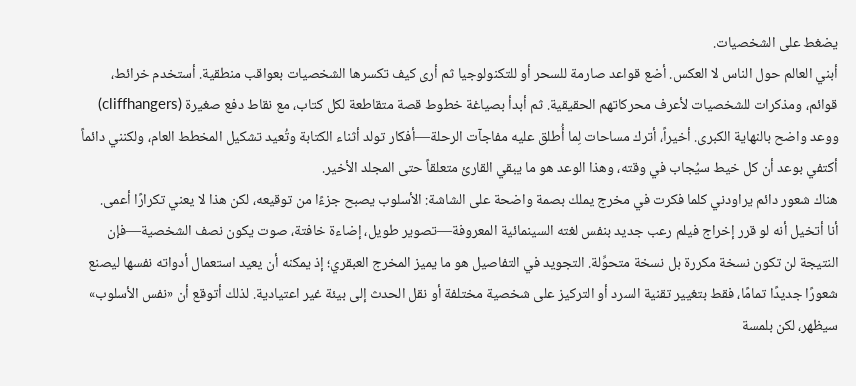يضغط على الشخصيات.
أبني العالم حول الناس لا العكس. أضع قواعد صارمة للسحر أو للتكنولوجيا ثم أرى كيف تكسرها الشخصيات بعواقب منطقية. أستخدم خرائط، قوائم، ومذكرات للشخصيات لأعرف محركاتهم الحقيقية. ثم أبدأ بصياغة خطوط قصة متقاطعة لكل كتاب، مع نقاط دفع صغيرة (cliffhangers) ووعد واضح بالنهاية الكبرى. أخيراً، أترك مساحات لِما أُطلق عليه مفاجآت الرحلة—أفكار تولد أثناء الكتابة وتُعيد تشكيل المخطط العام، ولكنني دائماً أكتفي بوعد أن كل خيط سيُجاب في وقته، وهذا الوعد هو ما يبقي القارئ متعلقاً حتى المجلد الأخير.
هناك شعور دائم يراودني كلما فكرت في مخرج يملك بصمة واضحة على الشاشة: الأسلوب يصبح جزءًا من توقيعه، لكن هذا لا يعني تكرارًا أعمى.
أنا أتخيل أنه لو قرر إخراج فيلم رعب جديد بنفس لغته السينمائية المعروفة—تصوير طويل، إضاءة خافتة، صوت يكون نصف الشخصية—فإن النتيجة لن تكون نسخة مكررة بل نسخة متحوِّلة. التجويد في التفاصيل هو ما يميز المخرج العبقري؛ إذ يمكنه أن يعيد استعمال أدواته نفسها ليصنع شعورًا جديدًا تمامًا، فقط بتغيير تقنية السرد أو التركيز على شخصية مختلفة أو نقل الحدث إلى بيئة غير اعتيادية. لذلك أتوقع أن «نفس الأسلوب» سيظهر، لكن بلمسة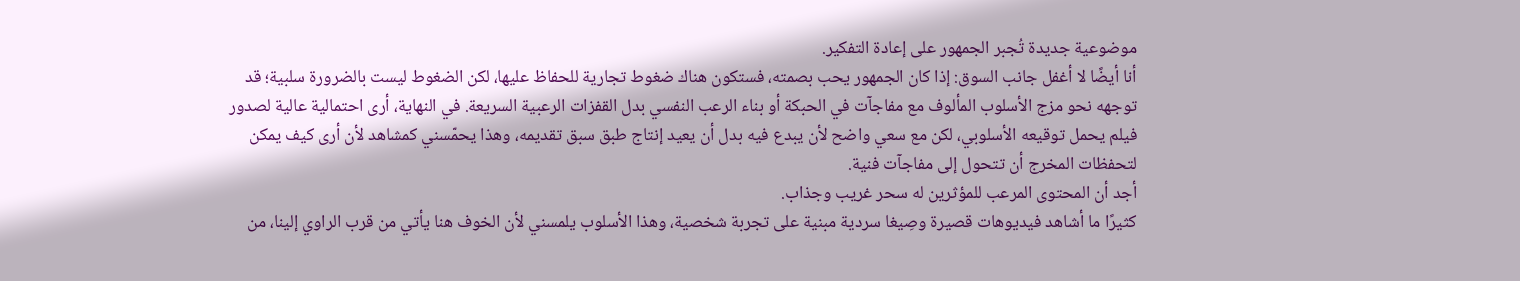موضوعية جديدة تُجبر الجمهور على إعادة التفكير.
أنا أيضًا لا أغفل جانب السوق: إذا كان الجمهور يحب بصمته، فستكون هناك ضغوط تجارية للحفاظ عليها، لكن الضغوط ليست بالضرورة سلبية؛ قد توجهه نحو مزج الأسلوب المألوف مع مفاجآت في الحبكة أو بناء الرعب النفسي بدل القفزات الرعبية السريعة. في النهاية، أرى احتمالية عالية لصدور فيلم يحمل توقيعه الأسلوبي، لكن مع سعي واضح لأن يبدع فيه بدل أن يعيد إنتاج طبق سبق تقديمه، وهذا يحمّسني كمشاهد لأن أرى كيف يمكن لتحفظات المخرج أن تتحول إلى مفاجآت فنية.
أجد أن المحتوى المرعب للمؤثرين له سحر غريب وجذاب.
كثيرًا ما أشاهد فيديوهات قصيرة وصِيغا سردية مبنية على تجربة شخصية، وهذا الأسلوب يلمسني لأن الخوف هنا يأتي من قرب الراوي إلينا، من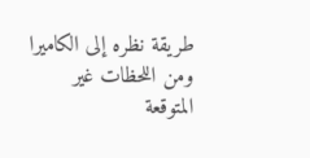طريقة نظره إلى الكاميرا ومن اللحظات غير المتوقعة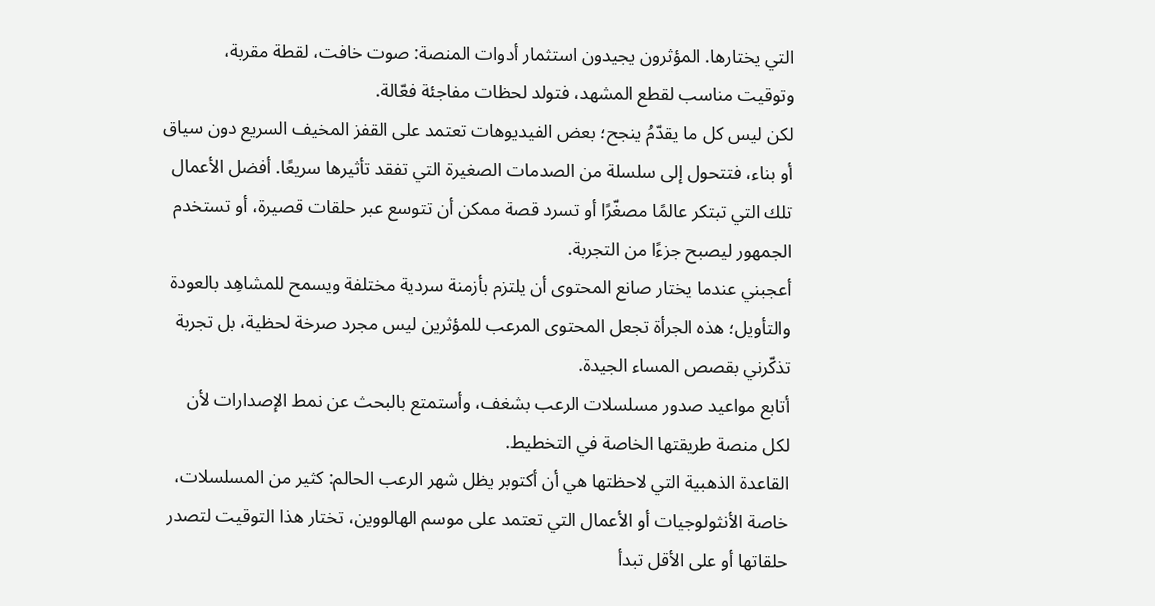التي يختارها. المؤثرون يجيدون استثمار أدوات المنصة: صوت خافت، لقطة مقربة، وتوقيت مناسب لقطع المشهد، فتولد لحظات مفاجئة فعّالة.
لكن ليس كل ما يقدّمُ ينجح؛ بعض الفيديوهات تعتمد على القفز المخيف السريع دون سياق أو بناء، فتتحول إلى سلسلة من الصدمات الصغيرة التي تفقد تأثيرها سريعًا. أفضل الأعمال تلك التي تبتكر عالمًا مصغّرًا أو تسرد قصة ممكن أن تتوسع عبر حلقات قصيرة، أو تستخدم الجمهور ليصبح جزءًا من التجربة.
أعجبني عندما يختار صانع المحتوى أن يلتزم بأزمنة سردية مختلفة ويسمح للمشاهِد بالعودة والتأويل؛ هذه الجرأة تجعل المحتوى المرعب للمؤثرين ليس مجرد صرخة لحظية، بل تجربة تذكّرني بقصص المساء الجيدة.
أتابع مواعيد صدور مسلسلات الرعب بشغف، وأستمتع بالبحث عن نمط الإصدارات لأن لكل منصة طريقتها الخاصة في التخطيط.
القاعدة الذهبية التي لاحظتها هي أن أكتوبر يظل شهر الرعب الحالم: كثير من المسلسلات، خاصة الأنثولوجيات أو الأعمال التي تعتمد على موسم الهالووين، تختار هذا التوقيت لتصدر حلقاتها أو على الأقل تبدأ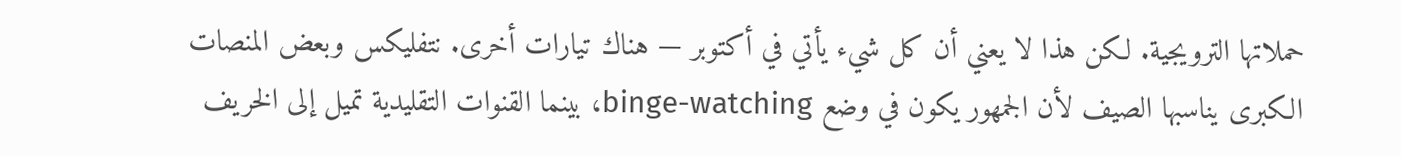حملاتها الترويجية. لكن هذا لا يعني أن كل شيء يأتي في أكتوبر — هناك تيارات أخرى. نتفليكس وبعض المنصات الكبرى يناسبها الصيف لأن الجمهور يكون في وضع binge-watching، بينما القنوات التقليدية تميل إلى الخريف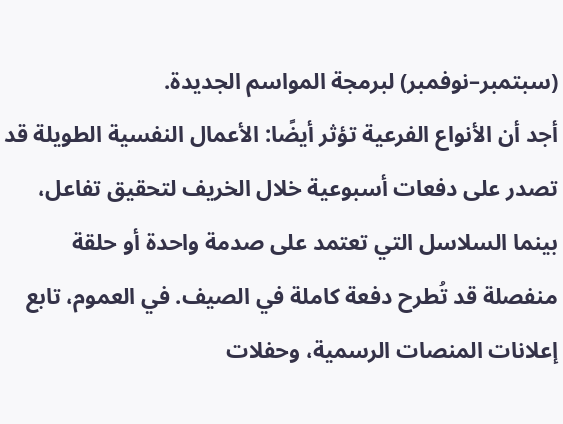(سبتمبر–نوفمبر) لبرمجة المواسم الجديدة.
أجد أن الأنواع الفرعية تؤثر أيضًا: الأعمال النفسية الطويلة قد تصدر على دفعات أسبوعية خلال الخريف لتحقيق تفاعل، بينما السلاسل التي تعتمد على صدمة واحدة أو حلقة منفصلة قد تُطرح دفعة كاملة في الصيف. في العموم، تابع إعلانات المنصات الرسمية، وحفلات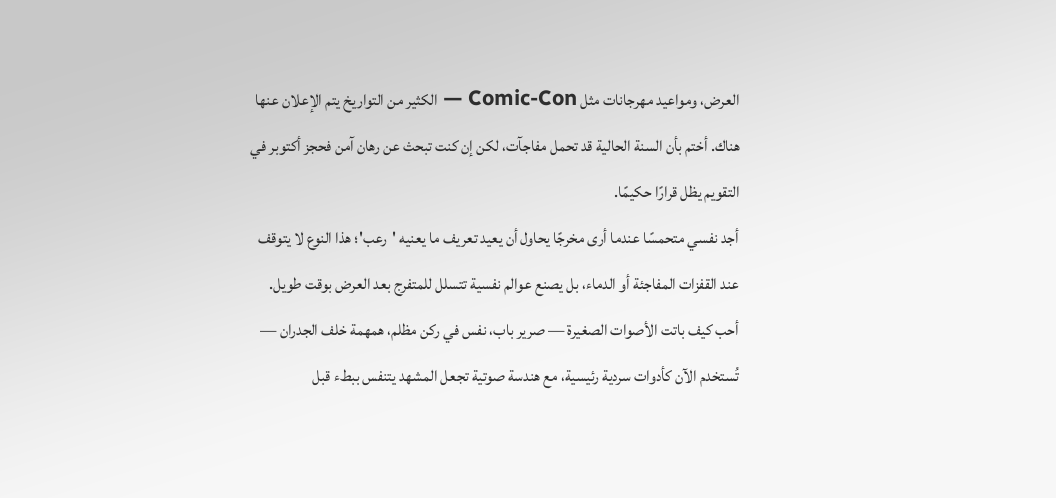العرض، ومواعيد مهرجانات مثل Comic-Con — الكثير من التواريخ يتم الإعلان عنها هناك. أختم بأن السنة الحالية قد تحمل مفاجآت، لكن إن كنت تبحث عن رهان آمن فحجز أكتوبر في التقويم يظل قرارًا حكيمًا.
أجد نفسي متحمسًا عندما أرى مخرجًا يحاول أن يعيد تعريف ما يعنيه 'رعب'؛ هذا النوع لا يتوقف عند القفزات المفاجئة أو الدماء، بل يصنع عوالم نفسية تتسلل للمتفرج بعد العرض بوقت طويل. أحب كيف باتت الأصوات الصغيرة — صرير باب، نفس في ركن مظلم، همهمة خلف الجدران — تُستخدم الآن كأدوات سردية رئيسية، مع هندسة صوتية تجعل المشهد يتنفس ببطء قبل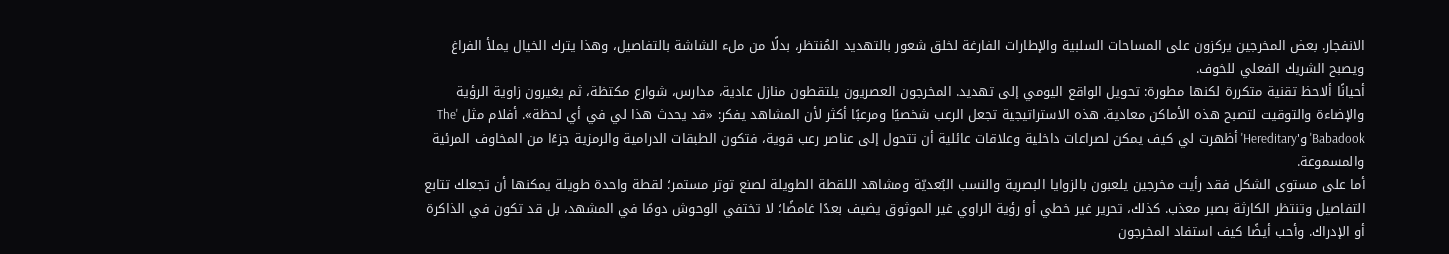الانفجار. بعض المخرجين يركزون على المساحات السلبية والإطارات الفارغة لخلق شعور بالتهديد المُنتظر، بدلًا من ملء الشاشة بالتفاصيل، وهذا يترك الخيال يملأ الفراغ ويصبح الشريك الفعلي للخوف.
أحيانًا ألاحظ تقنية متكررة لكنها مطورة: تحويل الواقع اليومي إلى تهديد. المخرجون العصريون يلتقطون منازل عادية، مدارس، شوارع مكتظة، ثم يغيرون زاوية الرؤية والإضاءة والتوقيت لتصبح هذه الأماكن معادية. هذه الاستراتيجية تجعل الرعب شخصيًا ومرعبًا أكثر لأن المشاهد يفكر: «قد يحدث هذا لي في أي لحظة». أفلام مثل 'The Babadook' و'Hereditary' أظهرت لي كيف يمكن لصراعات داخلية وعلاقات عائلية أن تتحول إلى عناصر رعب قوية، فتكون الطبقات الدرامية والرمزية جزءًا من المخاوف المرئية والمسموعة.
أما على مستوى الشكل فقد رأيت مخرجين يلعبون بالزوايا البصرية والنسب البُعديّة ومشاهد اللقطة الطويلة لصنع توتر مستمر؛ لقطة واحدة طويلة يمكنها أن تجعلك تتابع التفاصيل وتنتظر الكارثة بصبر معذب. كذلك، تحرير غير خطي أو رؤية الراوي غير الموثوق يضيف بعدًا غامضًا؛ لا تختفي الوحوش دومًا في المشهد، بل قد تكون في الذاكرة أو الإدراك. وأحب أيضًا كيف استفاد المخرجون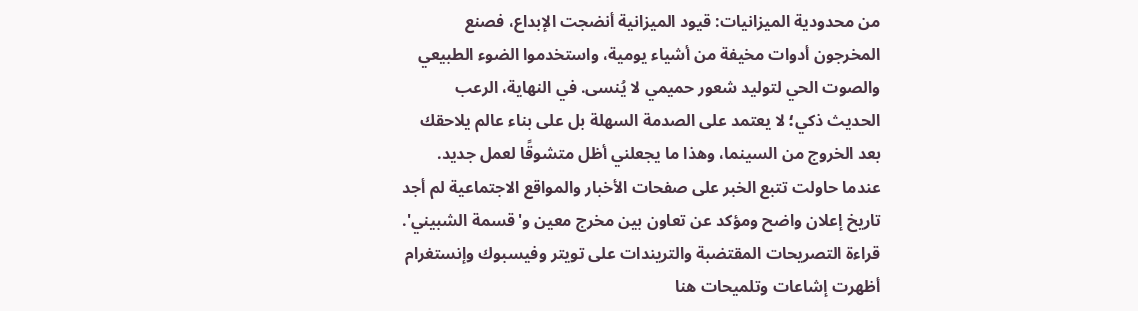من محدودية الميزانيات: قيود الميزانية أنضجت الإبداع، فصنع المخرجون أدوات مخيفة من أشياء يومية، واستخدموا الضوء الطبيعي والصوت الحي لتوليد شعور حميمي لا يُنسى. في النهاية، الرعب الحديث ذكي؛ لا يعتمد على الصدمة السهلة بل على بناء عالم يلاحقك بعد الخروج من السينما، وهذا ما يجعلني أظل متشوقًا لعمل جديد.
عندما حاولت تتبع الخبر على صفحات الأخبار والمواقع الاجتماعية لم أجد تاريخ إعلان واضح ومؤكد عن تعاون بين مخرج معين و'قسمة الشبيني'.
قراءة التصريحات المقتضبة والتريندات على تويتر وفيسبوك وإنستغرام أظهرت إشاعات وتلميحات هنا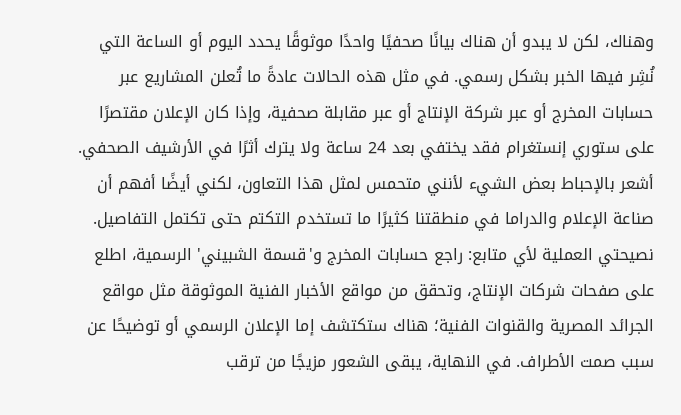وهناك، لكن لا يبدو أن هناك بيانًا صحفيًا واحدًا موثوقًا يحدد اليوم أو الساعة التي نُشِر فيها الخبر بشكل رسمي. في مثل هذه الحالات عادةً ما تُعلن المشاريع عبر حسابات المخرج أو عبر شركة الإنتاج أو عبر مقابلة صحفية، وإذا كان الإعلان مقتصرًا على ستوري إنستغرام فقد يختفي بعد 24 ساعة ولا يترك أثرًا في الأرشيف الصحفي.
أشعر بالإحباط بعض الشيء لأنني متحمس لمثل هذا التعاون، لكني أيضًا أفهم أن صناعة الإعلام والدراما في منطقتنا كثيرًا ما تستخدم التكتم حتى تكتمل التفاصيل. نصيحتي العملية لأي متابع: راجع حسابات المخرج و'قسمة الشبيني' الرسمية، اطلع على صفحات شركات الإنتاج، وتحقق من مواقع الأخبار الفنية الموثوقة مثل مواقع الجرائد المصرية والقنوات الفنية؛ هناك ستكتشف إما الإعلان الرسمي أو توضيحًا عن سبب صمت الأطراف. في النهاية، يبقى الشعور مزيجًا من ترقب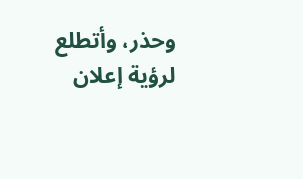وحذر، وأتطلع لرؤية إعلان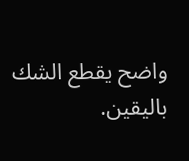واضح يقطع الشك باليقين.